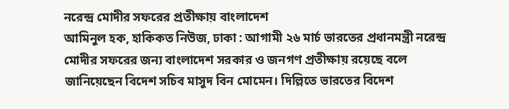নরেন্দ্র মোদীর সফরের প্রতীক্ষায় বাংলাদেশ
আমিনুল হক, হাকিকত নিউজ, ঢাকা : আগামী ২৬ মার্চ ভারতের প্রধানমন্ত্রী নরেন্দ্র মোদীর সফরের জন্য বাংলাদেশ সরকার ও জনগণ প্রতীক্ষায় রয়েছে বলে জানিয়েছেন বিদেশ সচিব মাসুদ বিন মোমেন। দিল্লিতে ভারতের বিদেশ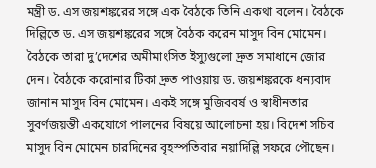মন্ত্রী ড. এস জয়শঙ্করের সঙ্গে এক বৈঠকে তিনি একথা বলেন। বৈঠকে দিল্লিতে ড. এস জয়শঙ্করের সঙ্গে বৈঠক করেন মাসুদ বিন মোমেন। বৈঠকে তারা দু’দেশের অমীমাংসিত ইস্যুগুলো দ্রুত সমাধানে জোর দেন। বৈঠকে করোনার টিকা দ্রুত পাওয়ায় ড. জয়শঙ্করকে ধন্যবাদ জানান মাসুদ বিন মোমেন। একই সঙ্গে মুজিববর্ষ ও স্বাধীনতার সুবর্ণজয়ন্তী একযোগে পালনের বিষয়ে আলোচনা হয়। বিদেশ সচিব মাসুদ বিন মোমেন চারদিনের বৃহস্পতিবার নয়াদিল্লি সফরে পৌছেন।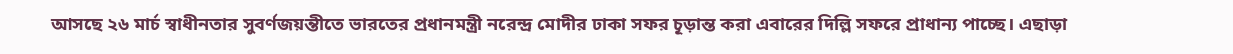আসছে ২৬ মার্চ স্বাধীনতার সুবর্ণজয়ন্তীতে ভারতের প্রধানমন্ত্রী নরেন্দ্র মোদীর ঢাকা সফর চূড়ান্ত করা এবারের দিল্লি সফরে প্রাধান্য পাচ্ছে। এছাড়া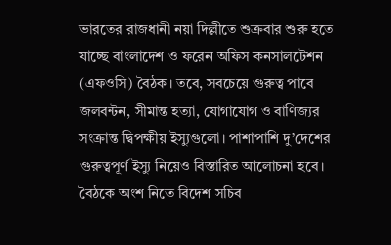ভারতের রাজধানী নয়া দিল্লীতে শুক্রবার শুরু হতে যাচ্ছে বাংলাদেশ ও ফরেন অফিস কনসালটেশন (এফওসি) বৈঠক। তবে, সবচেয়ে গুরুত্ব পাবে জলবন্টন, সীমান্ত হত্যা, যোগাযোগ ও বাণিজ্যর সংক্রান্ত দ্বিপক্ষীয় ইস্যুগুলো। পাশাপাশি দু’দেশের গুরুত্বপূর্ণ ইস্যু নিয়েও বিস্তারিত আলোচনা হবে। বৈঠকে অংশ নিতে বিদেশ সচিব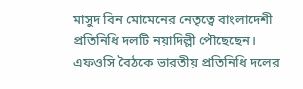মাসুদ বিন মোমেনের নেতৃত্বে বাংলাদেশী প্রতিনিধি দলটি নয়াদিল্লী পৌছেছেন। এফওসি বৈঠকে ভারতীয় প্রতিনিধি দলের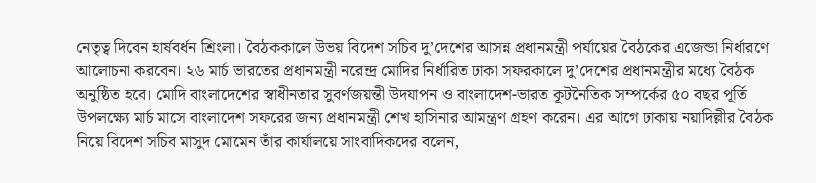নেতৃত্ব দিবেন হার্ষবর্ধন শ্রিংলা। বৈঠককালে উভয় বিদেশ সচিব দু’দেশের আসন্ন প্রধানমন্ত্রী পর্যায়ের বৈঠকের এজেন্ডা নির্ধারণে আলোচনা করবেন। ২৬ মার্চ ভারতের প্রধানমন্ত্রী নরেন্দ্র মোদির নির্ধারিত ঢাকা সফরকালে দু’দেশের প্রধানমন্ত্রীর মধ্যে বৈঠক অনুষ্ঠিত হবে। মোদি বাংলাদেশের স্বাধীনতার সুবর্ণজয়ন্তী উদযাপন ও বাংলাদেশ-ভারত কূটনৈতিক সম্পর্কের ৫০ বছর পূর্তি উপলক্ষ্যে মার্চ মাসে বাংলাদেশ সফরের জন্য প্রধানমন্ত্রী শেখ হাসিনার আমন্ত্রণ গ্রহণ করেন। এর আগে ঢাকায় নয়াদিল্লীর বৈঠক নিয়ে বিদেশ সচিব মাসুদ মোমেন তাঁর কার্যালয়ে সাংবাদিকদের বলেন,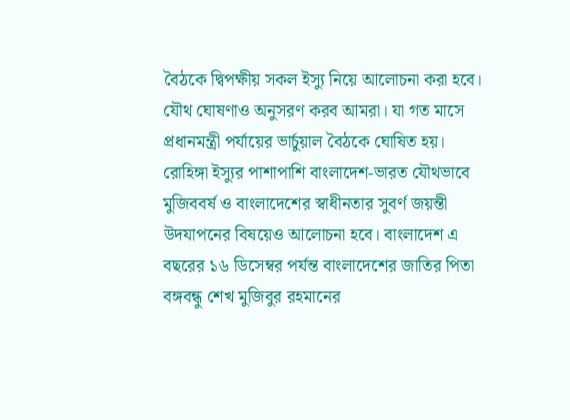বৈঠকে দ্বিপক্ষীয় সকল ইস্যু নিয়ে আলোচনা করা হবে। যৌথ ঘোষণাও অনুসরণ করব আমরা। যা গত মাসে প্রধানমন্ত্রী পর্যায়ের ভার্চুয়াল বৈঠকে ঘোষিত হয়। রোহিঙ্গা ইস্যুর পাশাপাশি বাংলাদেশ-ভারত যৌথভাবে মুজিববর্ষ ও বাংলাদেশের স্বাধীনতার সুবর্ণ জয়ন্তী উদযাপনের বিষয়েও আলোচনা হবে। বাংলাদেশ এ বছরের ১৬ ডিসেম্বর পর্যন্ত বাংলাদেশের জাতির পিতা বঙ্গবন্ধু শেখ মুজিবুর রহমানের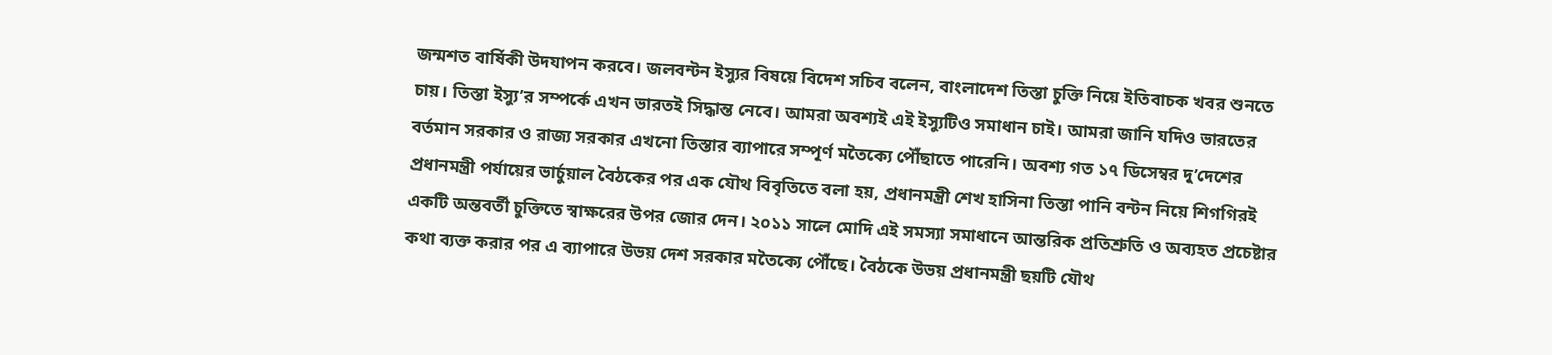জন্মশত বার্ষিকী উদযাপন করবে। জলবন্টন ইস্যুর বিষয়ে বিদেশ সচিব বলেন, বাংলাদেশ তিস্তা চুক্তি নিয়ে ইতিবাচক খবর শুনতে চায়। তিস্তা ইস্যু’র সম্পর্কে এখন ভারতই সিদ্ধান্ত নেবে। আমরা অবশ্যই এই ইস্যুটিও সমাধান চাই। আমরা জানি যদিও ভারতের বর্তমান সরকার ও রাজ্য সরকার এখনো তিস্তার ব্যাপারে সম্পূর্ণ মতৈক্যে পৌঁছাতে পারেনি। অবশ্য গত ১৭ ডিসেম্বর দু’দেশের প্রধানমন্ত্রী পর্যায়ের ভার্চুয়াল বৈঠকের পর এক যৌথ বিবৃতিতে বলা হয়, প্রধানমন্ত্রী শেখ হাসিনা তিস্তা পানি বন্টন নিয়ে শিগগিরই একটি অন্তবর্তী চুক্তিতে স্বাক্ষরের উপর জোর দেন। ২০১১ সালে মোদি এই সমস্যা সমাধানে আন্তরিক প্রতিশ্রুতি ও অব্যহত প্রচেষ্টার কথা ব্যক্ত করার পর এ ব্যাপারে উভয় দেশ সরকার মতৈক্যে পৌঁছে। বৈঠকে উভয় প্রধানমন্ত্রী ছয়টি যৌথ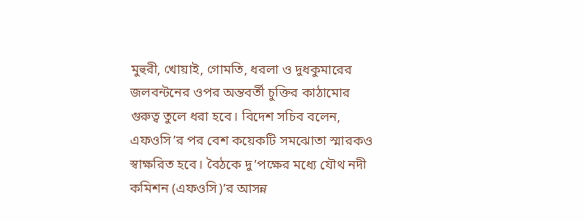মুহুরী, খোয়াই, গোমতি, ধরলা ও দুধকুমারের জলবন্টনের ওপর অন্তবর্তী চুক্তির কাঠামোর গুরুত্ব তুলে ধরা হবে। বিদেশ সচিব বলেন, এফওসি’র পর বেশ কয়েকটি সমঝোতা স্মারকও স্বাক্ষরিত হবে। বৈঠকে দু’পক্ষের মধ্যে যৌথ নদী কমিশন (এফওসি)’র আসন্ন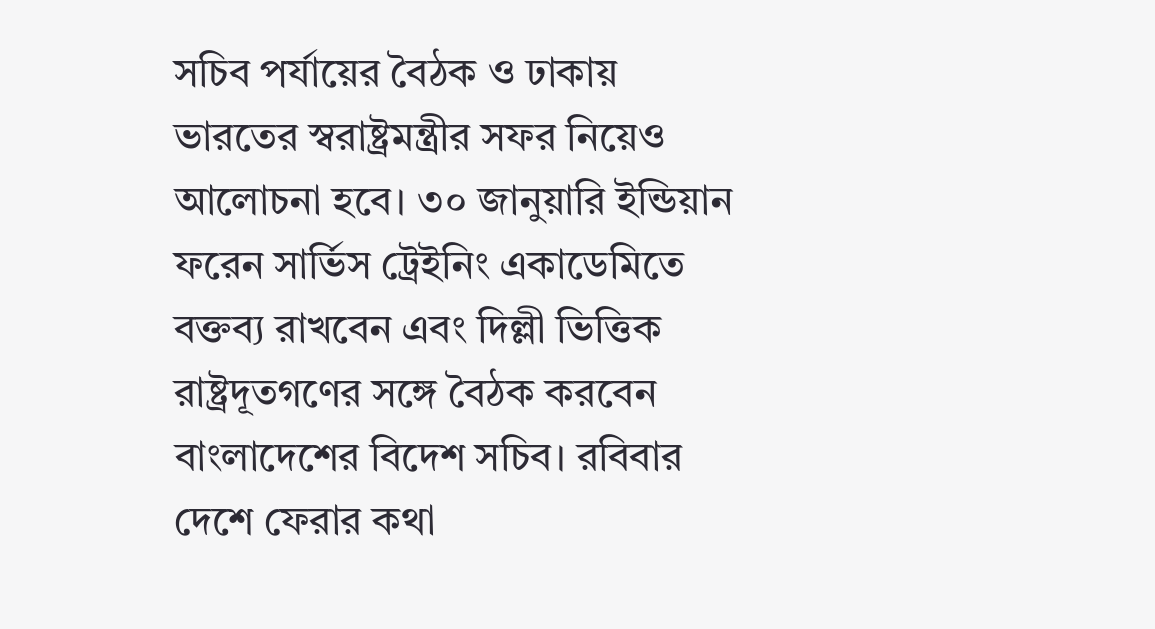সচিব পর্যায়ের বৈঠক ও ঢাকায় ভারতের স্বরাষ্ট্রমন্ত্রীর সফর নিয়েও আলোচনা হবে। ৩০ জানুয়ারি ইন্ডিয়ান ফরেন সার্ভিস ট্রেইনিং একাডেমিতে বক্তব্য রাখবেন এবং দিল্লী ভিত্তিক রাষ্ট্রদূতগণের সঙ্গে বৈঠক করবেন বাংলাদেশের বিদেশ সচিব। রবিবার দেশে ফেরার কথা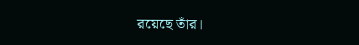রয়েছে তাঁর।